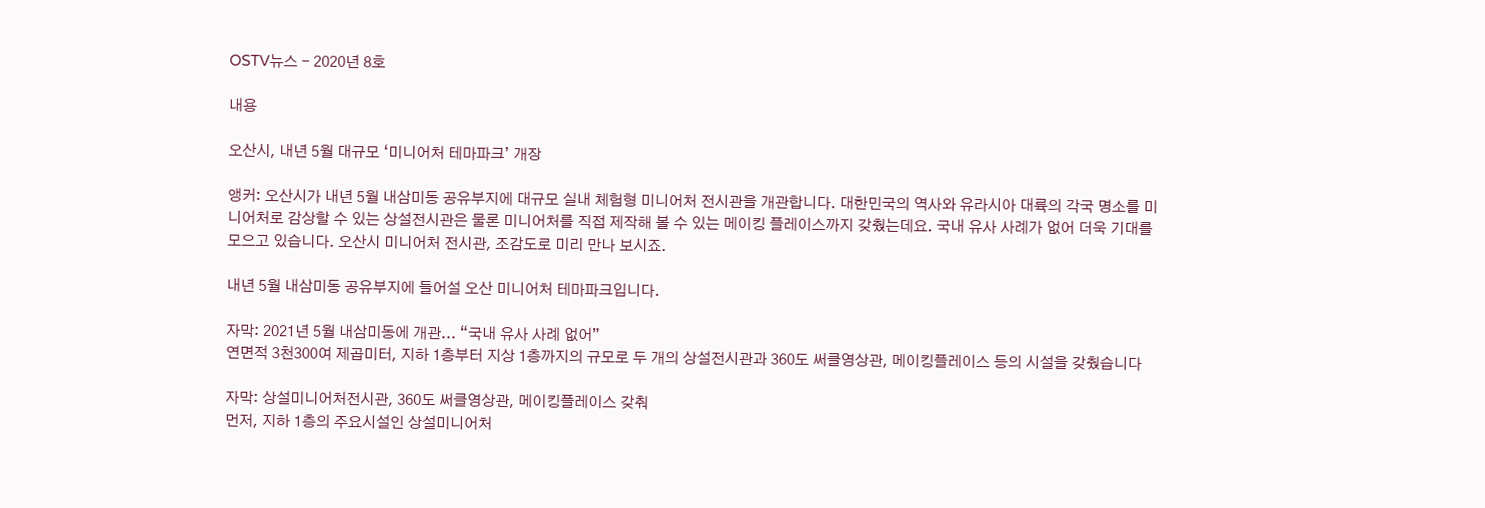OSTV뉴스 - 2020년 8호

내용

오산시, 내년 5월 대규모 ‘미니어처 테마파크’ 개장

앵커: 오산시가 내년 5월 내삼미동 공유부지에 대규모 실내 체험형 미니어처 전시관을 개관합니다. 대한민국의 역사와 유라시아 대륙의 각국 명소를 미니어처로 감상할 수 있는 상설전시관은 물론 미니어처를 직접 제작해 볼 수 있는 메이킹 플레이스까지 갖췄는데요. 국내 유사 사례가 없어 더욱 기대를 모으고 있습니다. 오산시 미니어처 전시관, 조감도로 미리 만나 보시죠.

내년 5월 내삼미동 공유부지에 들어설 오산 미니어처 테마파크입니다.

자막: 2021년 5월 내삼미동에 개관... “국내 유사 사례 없어”
연면적 3천300여 제곱미터, 지하 1층부터 지상 1층까지의 규모로 두 개의 상설전시관과 360도 써클영상관, 메이킹플레이스 등의 시설을 갖췄습니다

자막: 상설미니어처전시관, 360도 써클영상관, 메이킹플레이스 갖춰
먼저, 지하 1층의 주요시설인 상설미니어처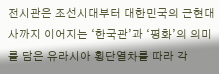전시관은 조선시대부터 대한민국의 근현대사까지 이어지는 ‘한국관’과 ‘평화’의 의미를 담은 유라시아 횡단열차를 따라 각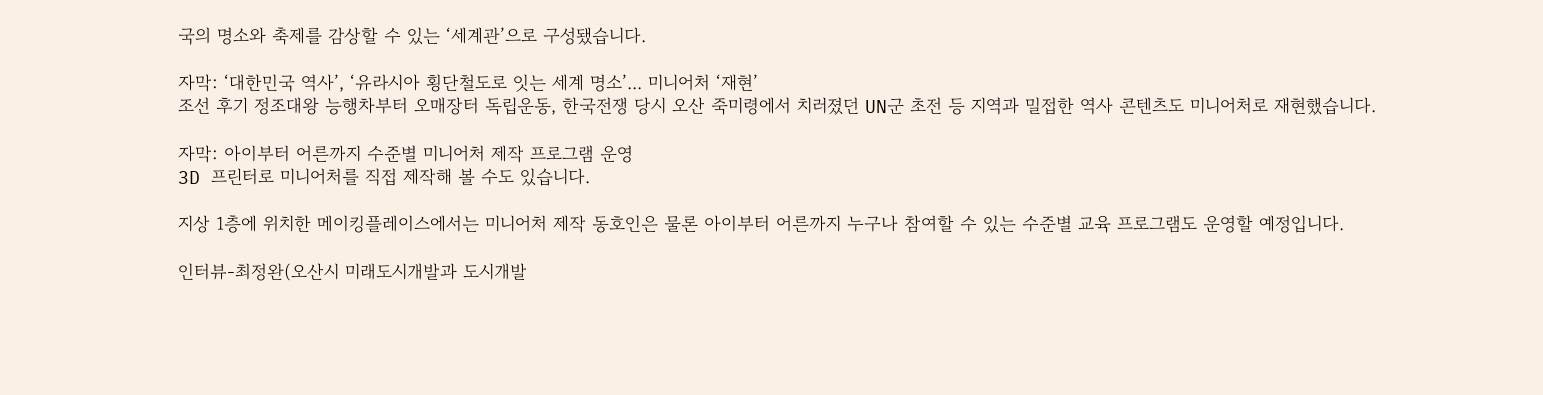국의 명소와 축제를 감상할 수 있는 ‘세계관’으로 구성됐습니다.

자막: ‘대한민국 역사’, ‘유라시아 횡단철도로 잇는 세계 명소’... 미니어처 ‘재현’
조선 후기 정조대왕 능행차부터 오매장터 독립운동, 한국전쟁 당시 오산 죽미령에서 치러졌던 UN군 초전 등 지역과 밀접한 역사 콘텐츠도 미니어처로 재현했습니다.

자막: 아이부터 어른까지 수준별 미니어처 제작 프로그램 운영
3D 프린터로 미니어처를 직접 제작해 볼 수도 있습니다.

지상 1층에 위치한 메이킹플레이스에서는 미니어처 제작 동호인은 물론 아이부터 어른까지 누구나 참여할 수 있는 수준별 교육 프로그램도 운영할 예정입니다.

인터뷰-최정완(오산시 미래도시개발과 도시개발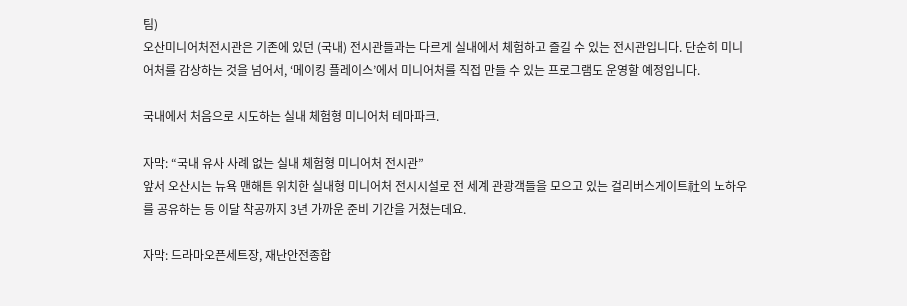팀)
오산미니어처전시관은 기존에 있던 (국내) 전시관들과는 다르게 실내에서 체험하고 즐길 수 있는 전시관입니다. 단순히 미니어처를 감상하는 것을 넘어서, ‘메이킹 플레이스’에서 미니어처를 직접 만들 수 있는 프로그램도 운영할 예정입니다.

국내에서 처음으로 시도하는 실내 체험형 미니어처 테마파크.

자막: “국내 유사 사례 없는 실내 체험형 미니어처 전시관”
앞서 오산시는 뉴욕 맨해튼 위치한 실내형 미니어처 전시시설로 전 세계 관광객들을 모으고 있는 걸리버스게이트社의 노하우를 공유하는 등 이달 착공까지 3년 가까운 준비 기간을 거쳤는데요.

자막: 드라마오픈세트장, 재난안전종합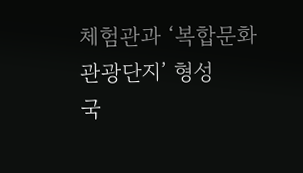체험관과 ‘복합문화관광단지’ 형성
국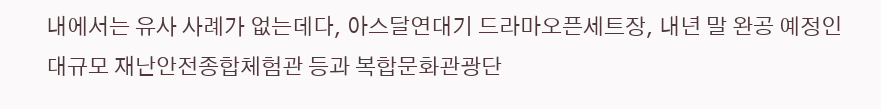내에서는 유사 사례가 없는데다, 아스달연대기 드라마오픈세트장, 내년 말 완공 예정인 대규모 재난안전종합체험관 등과 복합문화관광단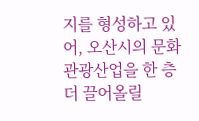지를 형성하고 있어, 오산시의 문화관광산업을 한 층 더 끌어올릴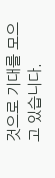것으로 기대를 모으고 있습니다.